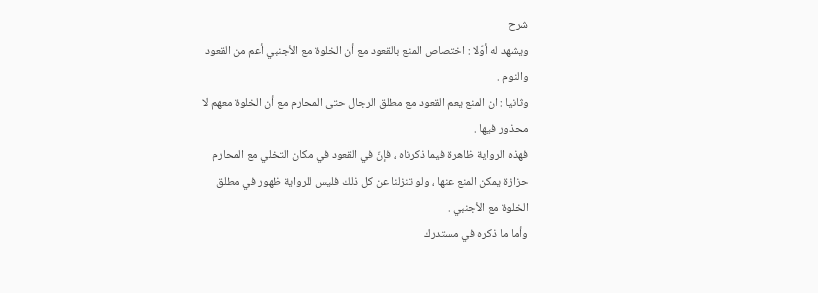شرح
ويشهد له أوّلا : اختصاص المنع بالقعود مع أن الخلوة مع الأجنبي أعم من القعود والنوم .
وثانيا : ان المنع يعم القعود مع مطلق الرجال حتى المحارم مع أن الخلوة معهم لا محذور فيها .
فهذه الرواية ظاهرة فيما ذكرناه ، فإنّ في القعود في مكان التخلي مع المحارم حزازة يمكن المنع عنها ، ولو تنزلنا عن كل ذلك فليس للرواية ظهور في مطلق الخلوة مع الأجنبي .
وأما ما ذكره في مستدرك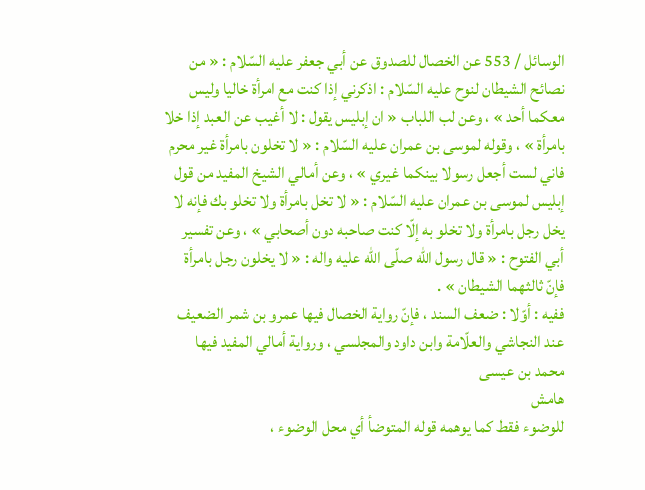الوسائل / 553 عن الخصال للصدوق عن أبي جعفر عليه السّلام : « من نصائح الشيطان لنوح عليه السّلام : اذكرني إذا كنت مع امرأة خاليا وليس معكما أحد » ، وعن لب اللباب « ان إبليس يقول : لا أغيب عن العبد إذا خلا بامرأة » ، وقوله لموسى بن عمران عليه السّلام : « لا تخلون بامرأة غير محرم فاني لست أجعل رسولا بينكما غيري » ، وعن أمالي الشيخ المفيد من قول إبليس لموسى بن عمران عليه السّلام : « لا تخل بامرأة ولا تخلو بك فإنه لا يخل رجل بامرأة ولا تخلو به إلّا كنت صاحبه دون أصحابي » ، وعن تفسير أبي الفتوح : « قال رسول اللّه صلّى اللّه عليه واله : « لا يخلون رجل بامرأة فإنّ ثالثهما الشيطان » .
ففيه : أوّلا : ضعف السند ، فإنّ رواية الخصال فيها عمرو بن شمر الضعيف عند النجاشي والعلّامة وابن داود والمجلسي ، ورواية أمالي المفيد فيها محمد بن عيسى
هامش
للوضوء فقط كما يوهمه قوله المتوضأ أي محل الوضوء ،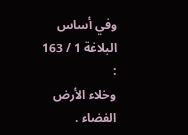وفي أساس البلاغة 1 / 163 :
وخلاء الأرض الفضاء .